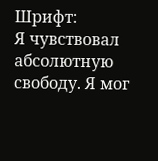Шрифт:
Я чувствовал абсолютную свободу. Я мог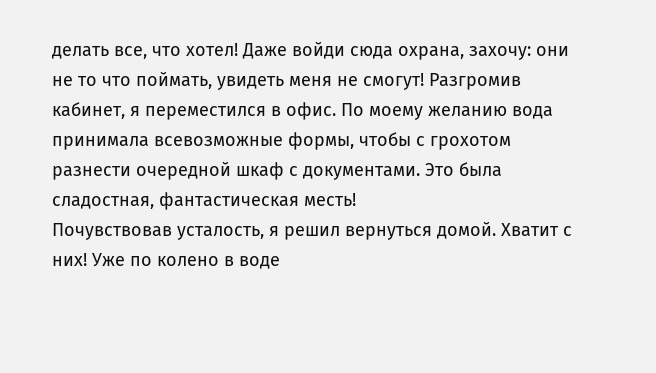делать все, что хотел! Даже войди сюда охрана, захочу: они не то что поймать, увидеть меня не смогут! Разгромив кабинет, я переместился в офис. По моему желанию вода принимала всевозможные формы, чтобы с грохотом разнести очередной шкаф с документами. Это была сладостная, фантастическая месть!
Почувствовав усталость, я решил вернуться домой. Хватит с них! Уже по колено в воде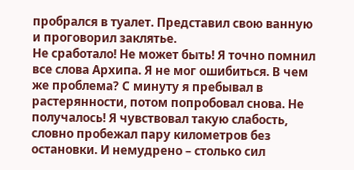пробрался в туалет. Представил свою ванную и проговорил заклятье.
Не сработало! Не может быть! Я точно помнил все слова Архипа. Я не мог ошибиться. В чем же проблема? С минуту я пребывал в растерянности, потом попробовал снова. Не получалось! Я чувствовал такую слабость, словно пробежал пару километров без остановки. И немудрено – столько сил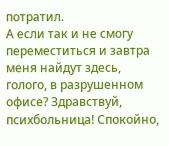потратил.
А если так и не смогу переместиться и завтра меня найдут здесь, голого, в разрушенном офисе? Здравствуй, психбольница! Спокойно,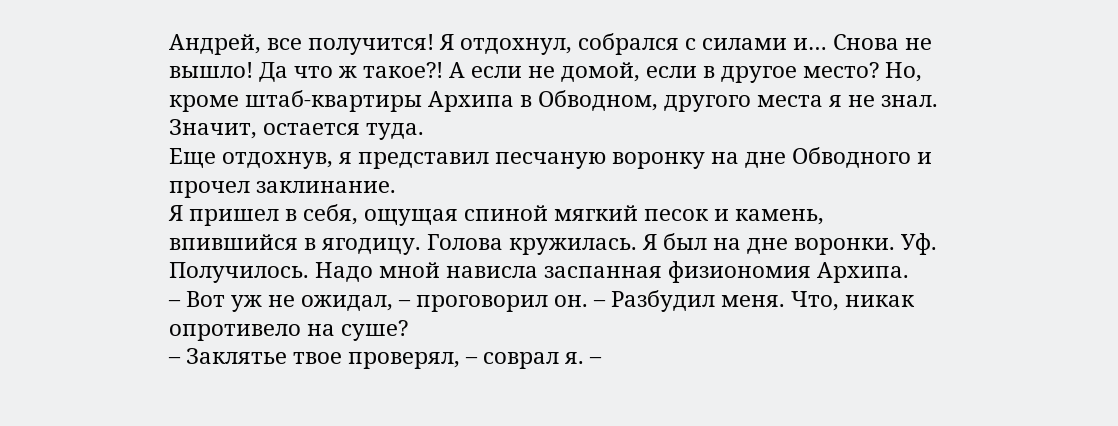Андрей, все получится! Я отдохнул, собрался с силами и… Снова не вышло! Да что ж такое?! А если не домой, если в другое место? Но, кроме штаб-квартиры Архипа в Обводном, другого места я не знал. Значит, остается туда.
Еще отдохнув, я представил песчаную воронку на дне Обводного и прочел заклинание.
Я пришел в себя, ощущая спиной мягкий песок и камень, впившийся в ягодицу. Голова кружилась. Я был на дне воронки. Уф. Получилось. Надо мной нависла заспанная физиономия Архипа.
– Вот уж не ожидал, – проговорил он. – Разбудил меня. Что, никак опротивело на суше?
– Заклятье твое проверял, – соврал я. –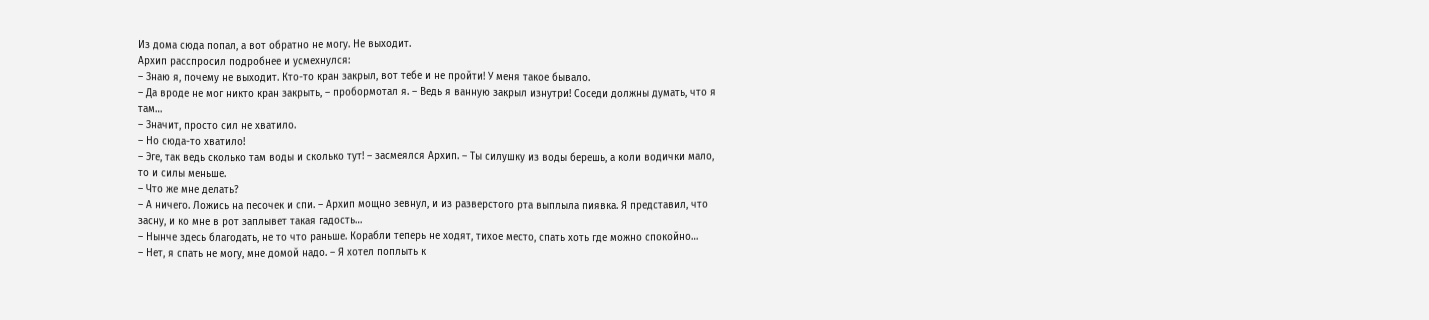Из дома сюда попал, а вот обратно не могу. Не выходит.
Архип расспросил подробнее и усмехнулся:
– Знаю я, почему не выходит. Кто-то кран закрыл, вот тебе и не пройти! У меня такое бывало.
– Да вроде не мог никто кран закрыть, – пробормотал я. – Ведь я ванную закрыл изнутри! Соседи должны думать, что я там…
– Значит, просто сил не хватило.
– Но сюда-то хватило!
– Эге, так ведь сколько там воды и сколько тут! – засмеялся Архип. – Ты силушку из воды берешь, а коли водички мало, то и силы меньше.
– Что же мне делать?
– А ничего. Ложись на песочек и спи. – Архип мощно зевнул, и из разверстого рта выплыла пиявка. Я представил, что засну, и ко мне в рот заплывет такая гадость…
– Нынче здесь благодать, не то что раньше. Корабли теперь не ходят, тихое место, спать хоть где можно спокойно…
– Нет, я спать не могу, мне домой надо. – Я хотел поплыть к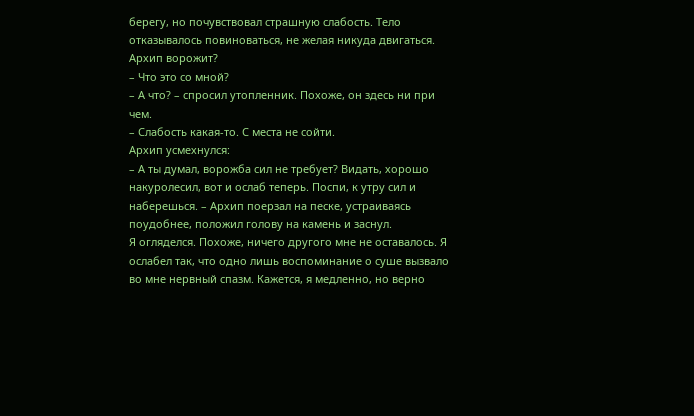берегу, но почувствовал страшную слабость. Тело отказывалось повиноваться, не желая никуда двигаться. Архип ворожит?
– Что это со мной?
– А что? – спросил утопленник. Похоже, он здесь ни при чем.
– Слабость какая-то. С места не сойти.
Архип усмехнулся:
– А ты думал, ворожба сил не требует? Видать, хорошо накуролесил, вот и ослаб теперь. Поспи, к утру сил и наберешься. – Архип поерзал на песке, устраиваясь поудобнее, положил голову на камень и заснул.
Я огляделся. Похоже, ничего другого мне не оставалось. Я ослабел так, что одно лишь воспоминание о суше вызвало во мне нервный спазм. Кажется, я медленно, но верно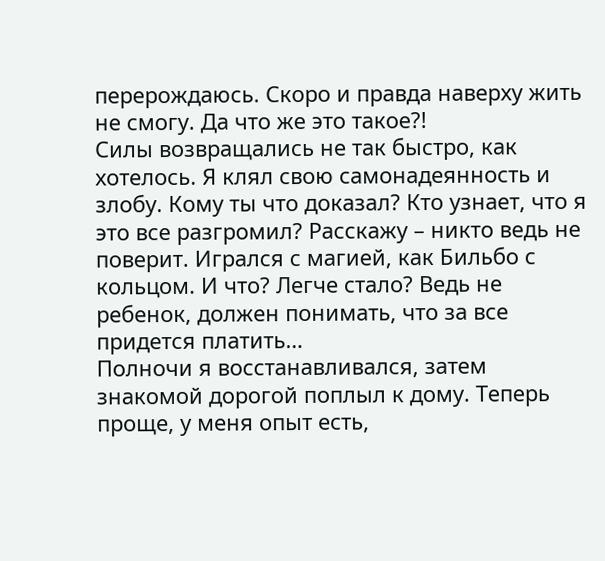перерождаюсь. Скоро и правда наверху жить не смогу. Да что же это такое?!
Силы возвращались не так быстро, как хотелось. Я клял свою самонадеянность и злобу. Кому ты что доказал? Кто узнает, что я это все разгромил? Расскажу – никто ведь не поверит. Игрался с магией, как Бильбо с кольцом. И что? Легче стало? Ведь не ребенок, должен понимать, что за все придется платить…
Полночи я восстанавливался, затем знакомой дорогой поплыл к дому. Теперь проще, у меня опыт есть,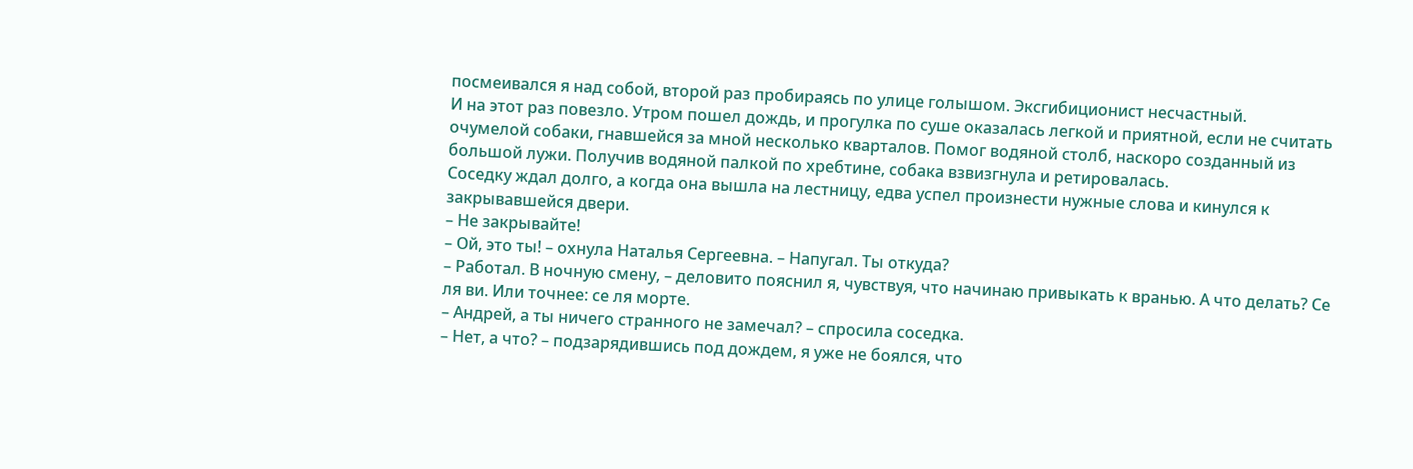посмеивался я над собой, второй раз пробираясь по улице голышом. Эксгибиционист несчастный.
И на этот раз повезло. Утром пошел дождь, и прогулка по суше оказалась легкой и приятной, если не считать очумелой собаки, гнавшейся за мной несколько кварталов. Помог водяной столб, наскоро созданный из большой лужи. Получив водяной палкой по хребтине, собака взвизгнула и ретировалась.
Соседку ждал долго, а когда она вышла на лестницу, едва успел произнести нужные слова и кинулся к закрывавшейся двери.
– Не закрывайте!
– Ой, это ты! – охнула Наталья Сергеевна. – Напугал. Ты откуда?
– Работал. В ночную смену, – деловито пояснил я, чувствуя, что начинаю привыкать к вранью. А что делать? Се ля ви. Или точнее: се ля морте.
– Андрей, а ты ничего странного не замечал? – спросила соседка.
– Нет, а что? – подзарядившись под дождем, я уже не боялся, что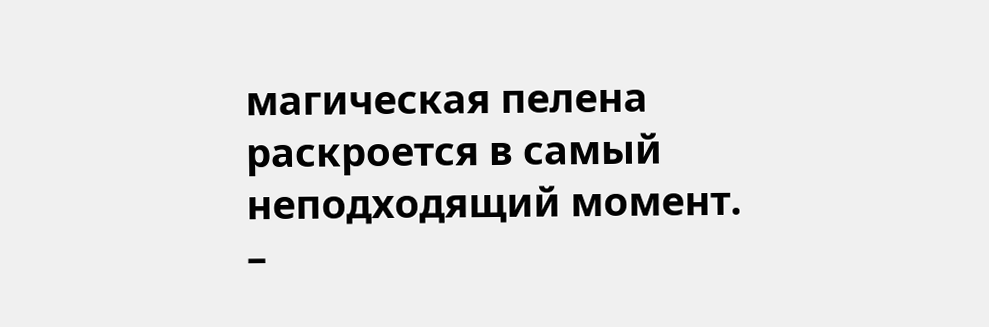магическая пелена раскроется в самый неподходящий момент.
–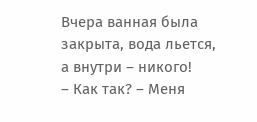Вчера ванная была закрыта, вода льется, а внутри – никого!
– Как так? – Меня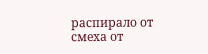распирало от смеха от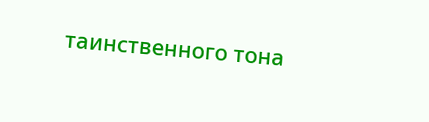таинственного тона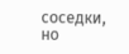соседки, но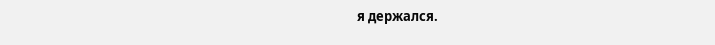я держался.